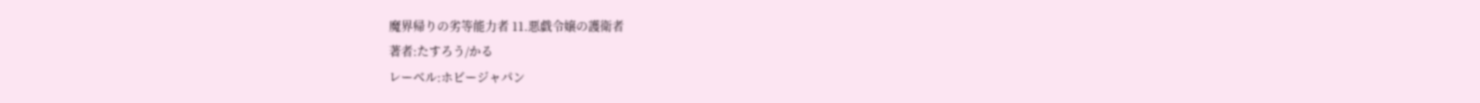魔界帰りの劣等能力者 11.悪戯令嬢の護衛者
著者:たすろう/かる
レーベル:ホビージャパン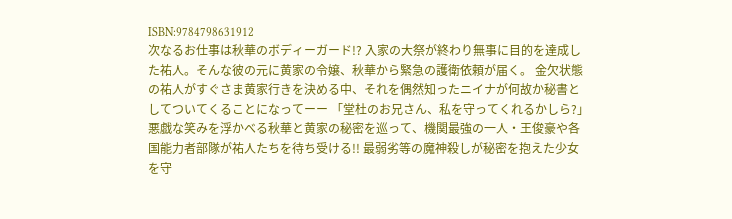ISBN:9784798631912
次なるお仕事は秋華のボディーガード!? 入家の大祭が終わり無事に目的を達成した祐人。そんな彼の元に黄家の令嬢、秋華から緊急の護衛依頼が届く。 金欠状態の祐人がすぐさま黄家行きを決める中、それを偶然知ったニイナが何故か秘書としてついてくることになってーー 「堂杜のお兄さん、私を守ってくれるかしら?」 悪戯な笑みを浮かべる秋華と黄家の秘密を巡って、機関最強の一人・王俊豪や各国能力者部隊が祐人たちを待ち受ける!! 最弱劣等の魔神殺しが秘密を抱えた少女を守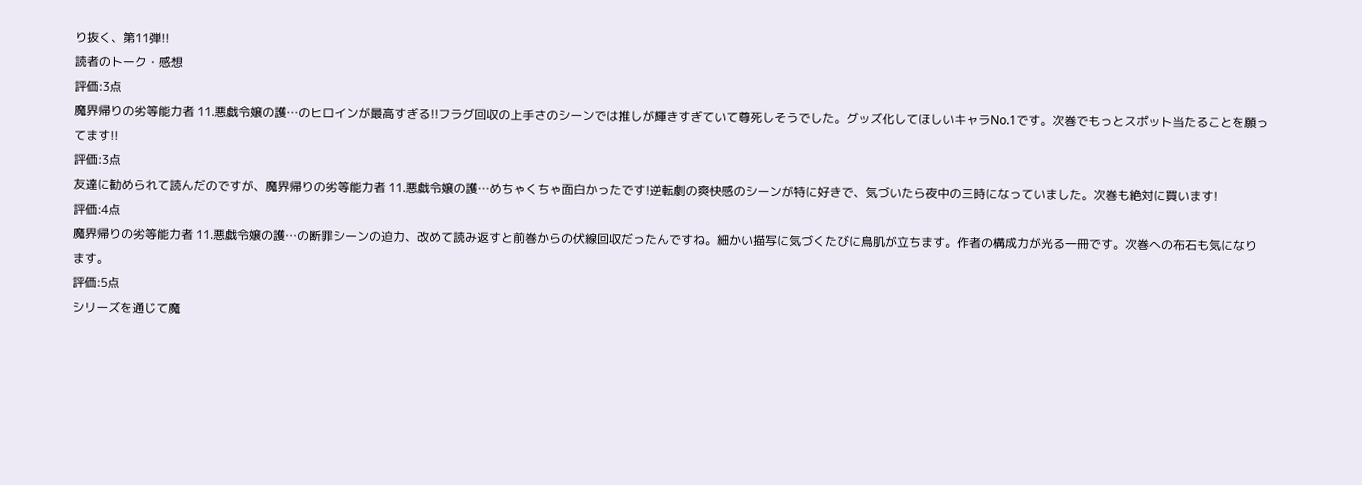り抜く、第11弾!!
読者のトーク・感想
評価:3点
魔界帰りの劣等能力者 11.悪戯令嬢の護…のヒロインが最高すぎる!!フラグ回収の上手さのシーンでは推しが輝きすぎていて尊死しそうでした。グッズ化してほしいキャラNo.1です。次巻でもっとスポット当たることを願ってます!!
評価:3点
友達に勧められて読んだのですが、魔界帰りの劣等能力者 11.悪戯令嬢の護…めちゃくちゃ面白かったです!逆転劇の爽快感のシーンが特に好きで、気づいたら夜中の三時になっていました。次巻も絶対に買います!
評価:4点
魔界帰りの劣等能力者 11.悪戯令嬢の護…の断罪シーンの迫力、改めて読み返すと前巻からの伏線回収だったんですね。細かい描写に気づくたびに鳥肌が立ちます。作者の構成力が光る一冊です。次巻への布石も気になります。
評価:5点
シリーズを通じて魔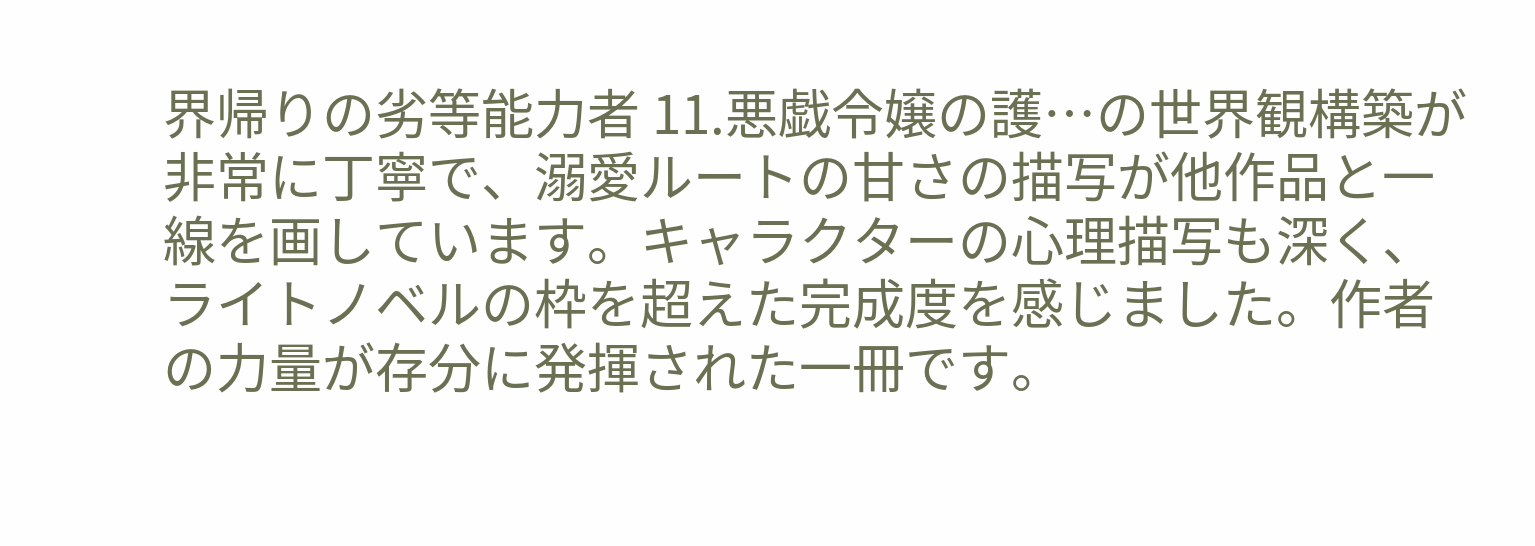界帰りの劣等能力者 11.悪戯令嬢の護…の世界観構築が非常に丁寧で、溺愛ルートの甘さの描写が他作品と一線を画しています。キャラクターの心理描写も深く、ライトノベルの枠を超えた完成度を感じました。作者の力量が存分に発揮された一冊です。